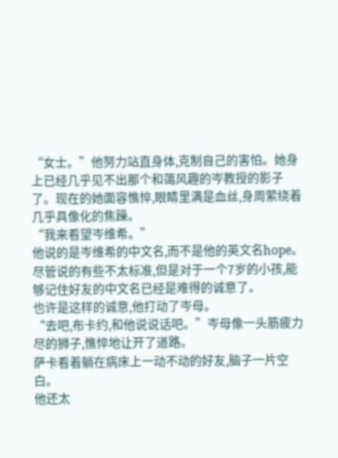“女士。”他努力站直身体,克制自己的害怕。她身上已经几乎见不出那个和蔼风趣的岑教授的影子了。现在的她面容憔悴,眼睛里满是血丝,身周萦绕着几乎具像化的焦躁。
“我来看望岑维希。”
他说的是岑维希的中文名,而不是他的英文名hope。尽管说的有些不太标准,但是对于一个7岁的小孩,能够记住好友的中文名已经是难得的诚意了。
也许是这样的诚意,他打动了岑母。
“去吧,布卡约,和他说说话吧。”岑母像一头筋疲力尽的狮子,憔悴地让开了道路。
萨卡看着躺在病床上一动不动的好友,脑子一片空白。
他还太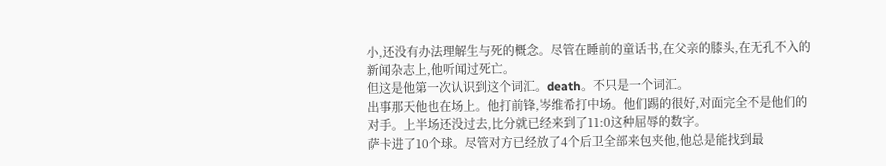小,还没有办法理解生与死的概念。尽管在睡前的童话书,在父亲的膝头,在无孔不入的新闻杂志上,他听闻过死亡。
但这是他第一次认识到这个词汇。death。不只是一个词汇。
出事那天他也在场上。他打前锋,岑维希打中场。他们踢的很好,对面完全不是他们的对手。上半场还没过去,比分就已经来到了11:0这种屈辱的数字。
萨卡进了10个球。尽管对方已经放了4个后卫全部来包夹他,他总是能找到最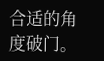合适的角度破门。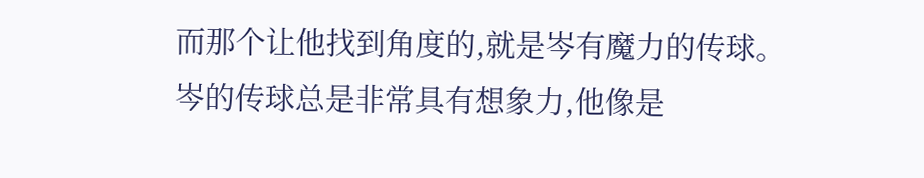而那个让他找到角度的,就是岑有魔力的传球。岑的传球总是非常具有想象力,他像是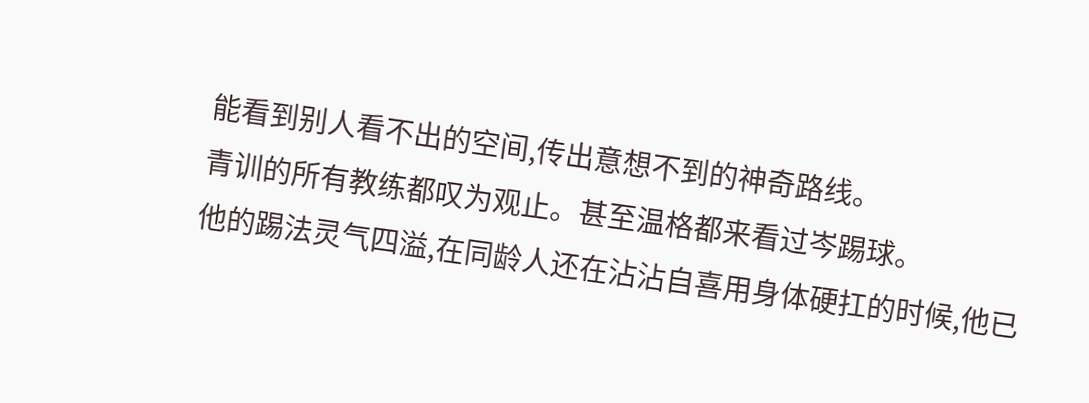能看到别人看不出的空间,传出意想不到的神奇路线。
青训的所有教练都叹为观止。甚至温格都来看过岑踢球。
他的踢法灵气四溢,在同龄人还在沾沾自喜用身体硬扛的时候,他已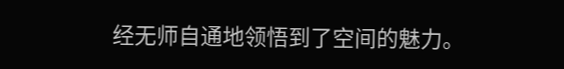经无师自通地领悟到了空间的魅力。